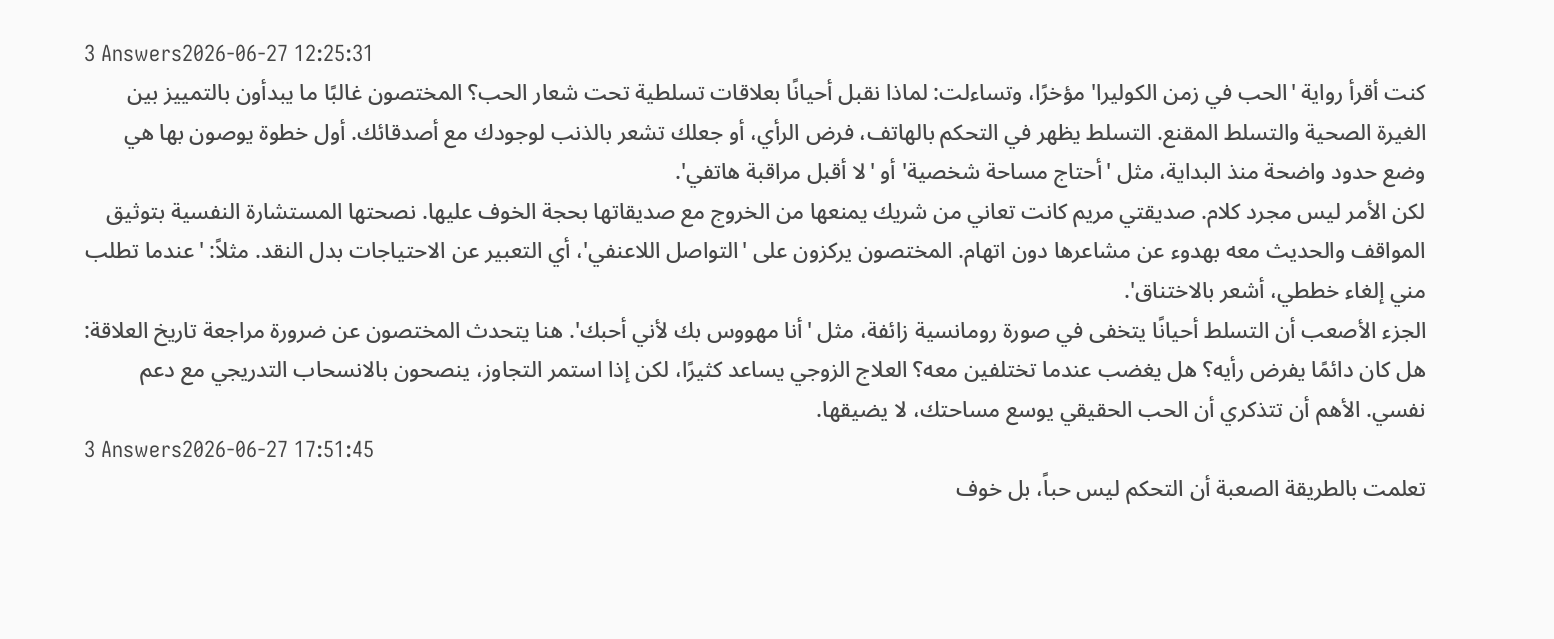3 Answers2026-06-27 12:25:31
كنت أقرأ رواية 'الحب في زمن الكوليرا' مؤخرًا، وتساءلت: لماذا نقبل أحيانًا بعلاقات تسلطية تحت شعار الحب؟ المختصون غالبًا ما يبدأون بالتمييز بين الغيرة الصحية والتسلط المقنع. التسلط يظهر في التحكم بالهاتف، فرض الرأي، أو جعلك تشعر بالذنب لوجودك مع أصدقائك. أول خطوة يوصون بها هي وضع حدود واضحة منذ البداية، مثل 'أحتاج مساحة شخصية' أو 'لا أقبل مراقبة هاتفي'.
لكن الأمر ليس مجرد كلام. صديقتي مريم كانت تعاني من شريك يمنعها من الخروج مع صديقاتها بحجة الخوف عليها. نصحتها المستشارة النفسية بتوثيق المواقف والحديث معه بهدوء عن مشاعرها دون اتهام. المختصون يركزون على 'التواصل اللاعنفي'، أي التعبير عن الاحتياجات بدل النقد. مثلاً: 'عندما تطلب مني إلغاء خططي، أشعر بالاختناق'.
الجزء الأصعب أن التسلط أحيانًا يتخفى في صورة رومانسية زائفة، مثل 'أنا مهووس بك لأني أحبك'. هنا يتحدث المختصون عن ضرورة مراجعة تاريخ العلاقة: هل كان دائمًا يفرض رأيه؟ هل يغضب عندما تختلفين معه؟ العلاج الزوجي يساعد كثيرًا، لكن إذا استمر التجاوز، ينصحون بالانسحاب التدريجي مع دعم نفسي. الأهم أن تتذكري أن الحب الحقيقي يوسع مساحتك، لا يضيقها.
3 Answers2026-06-27 17:51:45
تعلمت بالطريقة الصعبة أن التحكم ليس حباً، بل خوف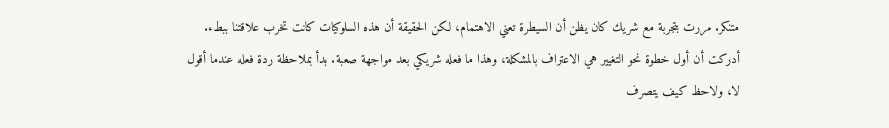متنكر. مررت بتجربة مع شريك كان يظن أن السيطرة تعني الاهتمام، لكن الحقيقة أن هذه السلوكيات كانت تخرب علاقتنا ببطء. أدركت أن أول خطوة نحو التغيير هي الاعتراف بالمشكلة، وهذا ما فعله شريكي بعد مواجهة صعبة. بدأ بملاحظة ردة فعله عندما أقول لا، ولاحظ كيف يتصرف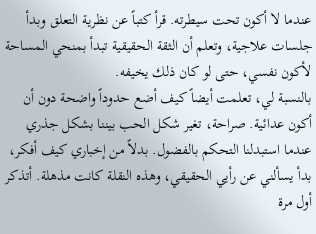عندما لا أكون تحت سيطرته. قرأ كتباً عن نظرية التعلق وبدأ جلسات علاجية، وتعلم أن الثقة الحقيقية تبدأ بمنحي المساحة لأكون نفسي، حتى لو كان ذلك يخيفه.
بالنسبة لي، تعلمت أيضاً كيف أضع حدوداً واضحة دون أن أكون عدائية. صراحة، تغير شكل الحب بيننا بشكل جذري عندما استبدلنا التحكم بالفضول. بدلاً من إخباري كيف أفكر، بدأ يسألني عن رأيي الحقيقي، وهذه النقلة كانت مذهلة. أتذكر أول مرة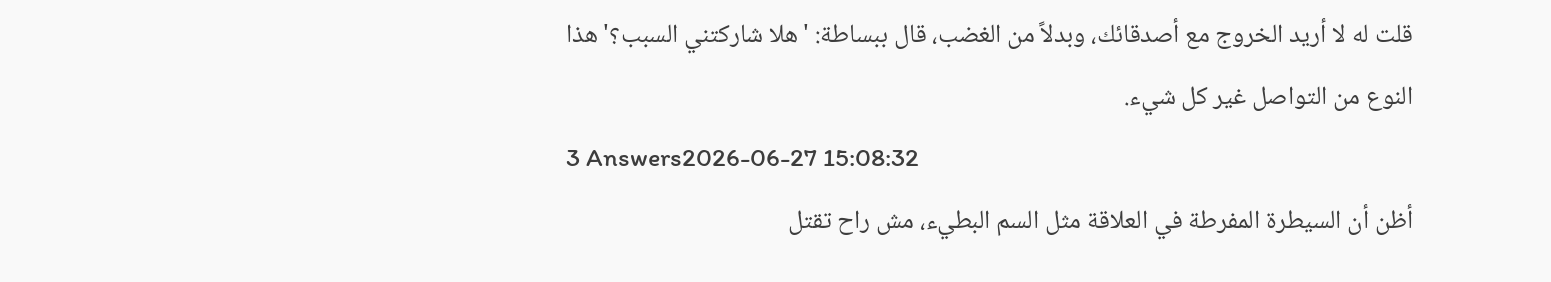قلت له لا أريد الخروج مع أصدقائك، وبدلاً من الغضب، قال ببساطة: 'هلا شاركتني السبب؟' هذا النوع من التواصل غير كل شيء.
3 Answers2026-06-27 15:08:32
أظن أن السيطرة المفرطة في العلاقة مثل السم البطيء، مش راح تقتل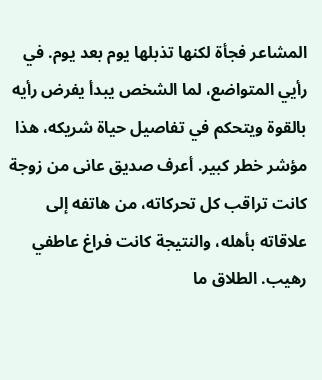المشاعر فجأة لكنها تذبلها يوم بعد يوم. في رأيي المتواضع، لما الشخص يبدأ يفرض رأيه بالقوة ويتحكم في تفاصيل حياة شريكه، هذا مؤشر خطر كبير. أعرف صديق عانى من زوجة كانت تراقب كل تحركاته، من هاتفه إلى علاقاته بأهله، والنتيجة كانت فراغ عاطفي رهيب. الطلاق ما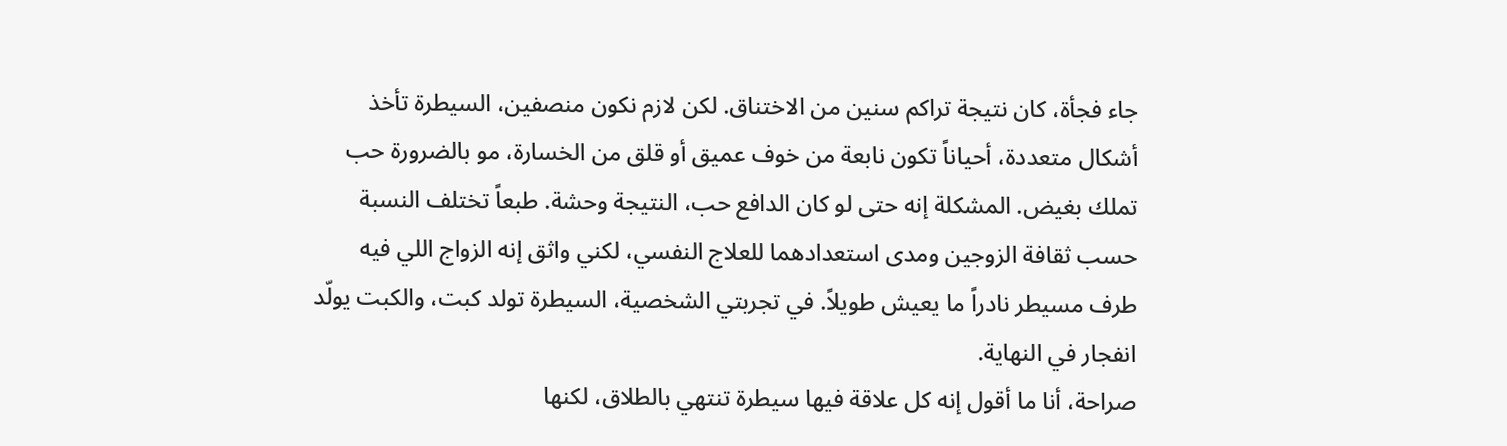جاء فجأة، كان نتيجة تراكم سنين من الاختناق. لكن لازم نكون منصفين، السيطرة تأخذ أشكال متعددة، أحياناً تكون نابعة من خوف عميق أو قلق من الخسارة، مو بالضرورة حب تملك بغيض. المشكلة إنه حتى لو كان الدافع حب، النتيجة وحشة. طبعاً تختلف النسبة حسب ثقافة الزوجين ومدى استعدادهما للعلاج النفسي، لكني واثق إنه الزواج اللي فيه طرف مسيطر نادراً ما يعيش طويلاً. في تجربتي الشخصية، السيطرة تولد كبت، والكبت يولّد انفجار في النهاية.
صراحة، أنا ما أقول إنه كل علاقة فيها سيطرة تنتهي بالطلاق، لكنها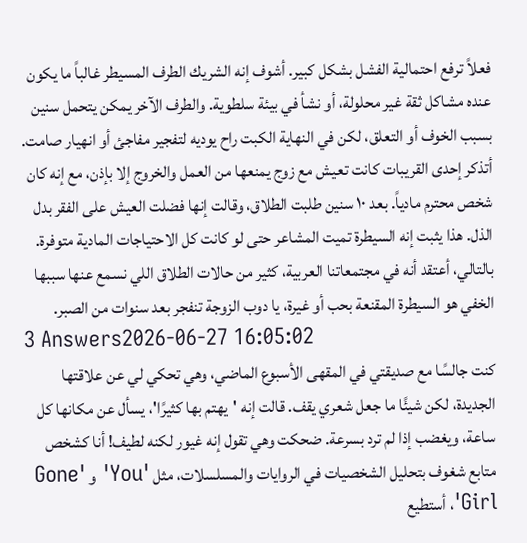فعلاً ترفع احتمالية الفشل بشكل كبير. أشوف إنه الشريك الطرف المسيطر غالباً ما يكون عنده مشاكل ثقة غير محلولة، أو نشأ في بيئة سلطوية. والطرف الآخر يمكن يتحمل سنين بسبب الخوف أو التعلق، لكن في النهاية الكبت راح يوديه لتفجير مفاجئ أو انهيار صامت. أتذكر إحدى القريبات كانت تعيش مع زوج يمنعها من العمل والخروج إلا بإذن، مع إنه كان شخص محترم مادياً. بعد ١٠ سنين طلبت الطلاق، وقالت إنها فضلت العيش على الفقر بدل الذل. هذا يثبت إنه السيطرة تميت المشاعر حتى لو كانت كل الاحتياجات المادية متوفرة. بالتالي، أعتقد أنه في مجتمعاتنا العربية، كثير من حالات الطلاق اللي نسمع عنها سببها الخفي هو السيطرة المقنعة بحب أو غيرة، يا دوب الزوجة تنفجر بعد سنوات من الصبر.
3 Answers2026-06-27 16:05:02
كنت جالسًا مع صديقتي في المقهى الأسبوع الماضي، وهي تحكي لي عن علاقتها الجديدة، لكن شيئًا ما جعل شعري يقف. قالت إنه 'يهتم بها كثيرًا'، يسأل عن مكانها كل ساعة، ويغضب إذا لم ترد بسرعة. ضحكت وهي تقول إنه غيور لكنه لطيف! أنا كشخص متابع شغوف بتحليل الشخصيات في الروايات والمسلسلات، مثل 'You' و 'Gone Girl'، أستطيع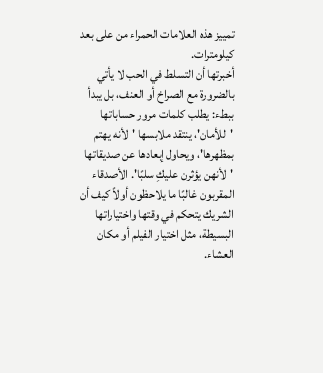تمييز هذه العلامات الحمراء من على بعد كيلومترات.
أخبرتها أن التسلط في الحب لا يأتي بالضرورة مع الصراخ أو العنف، بل يبدأ ببطء: يطلب كلمات مرور حساباتها 'للأمان'، ينتقد ملابسها 'لأنه يهتم بمظهرها'، ويحاول إبعادها عن صديقاتها 'لأنهن يؤثرن عليكِ سلبًا'. الأصدقاء المقربون غالبًا ما يلاحظون أولاً كيف أن الشريك يتحكم في وقتها واختياراتها البسيطة، مثل اختيار الفيلم أو مكان العشاء.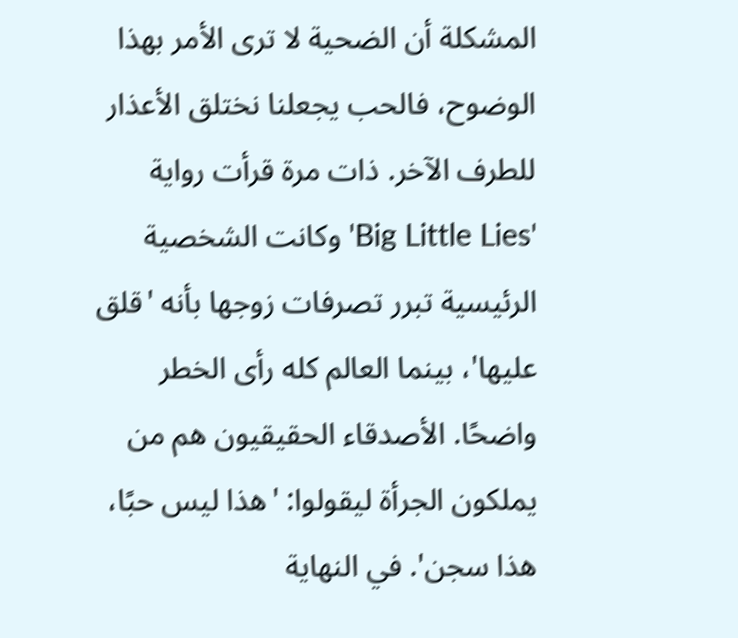المشكلة أن الضحية لا ترى الأمر بهذا الوضوح، فالحب يجعلنا نختلق الأعذار للطرف الآخر. ذات مرة قرأت رواية 'Big Little Lies' وكانت الشخصية الرئيسية تبرر تصرفات زوجها بأنه 'قلق عليها'، بينما العالم كله رأى الخطر واضحًا. الأصدقاء الحقيقيون هم من يملكون الجرأة ليقولوا: 'هذا ليس حبًا، هذا سجن'. في النهاية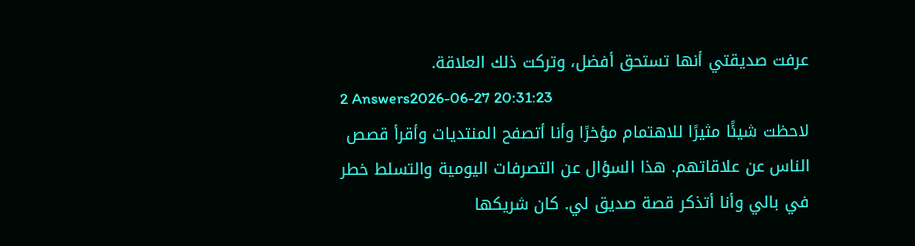عرفت صديقتي أنها تستحق أفضل، وتركت ذلك العلاقة.
2 Answers2026-06-27 20:31:23
لاحظت شيئًا مثيرًا للاهتمام مؤخرًا وأنا أتصفح المنتديات وأقرأ قصص الناس عن علاقاتهم. هذا السؤال عن التصرفات اليومية والتسلط خطر في بالي وأنا أتذكر قصة صديق لي. كان شريكها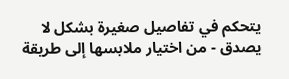يتحكم في تفاصيل صغيرة بشكل لا يصدق - من اختيار ملابسها إلى طريقة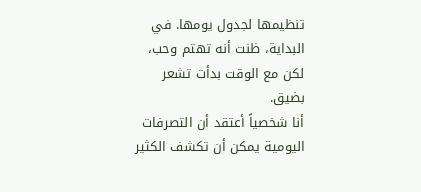تنظيمها لجدول يومها. في البداية، ظنت أنه تهتم وحب، لكن مع الوقت بدأت تشعر بضيق.
أنا شخصياً أعتقد أن التصرفات اليومية يمكن أن تكشف الكثير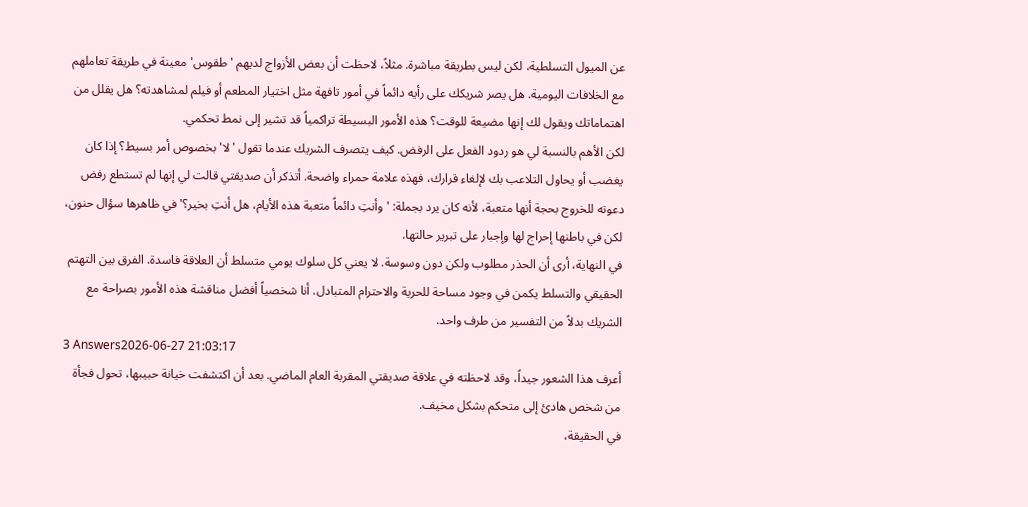عن الميول التسلطية، لكن ليس بطريقة مباشرة. مثلاً، لاحظت أن بعض الأزواج لديهم 'طقوس' معينة في طريقة تعاملهم مع الخلافات اليومية. هل يصر شريكك على رأيه دائماً في أمور تافهة مثل اختيار المطعم أو فيلم لمشاهدته؟ هل يقلل من اهتماماتك ويقول لك إنها مضيعة للوقت؟ هذه الأمور البسيطة تراكمياً قد تشير إلى نمط تحكمي.
لكن الأهم بالنسبة لي هو ردود الفعل على الرفض. كيف يتصرف الشريك عندما تقول 'لا' بخصوص أمر بسيط؟ إذا كان يغضب أو يحاول التلاعب بك لإلغاء قرارك، فهذه علامة حمراء واضحة. أتذكر أن صديقتي قالت لي إنها لم تستطع رفض دعوته للخروج بحجة أنها متعبة، لأنه كان يرد بجملة: 'وأنتِ دائماً متعبة هذه الأيام، هل أنتِ بخير؟' في ظاهرها سؤال حنون، لكن في باطنها إحراج لها وإجبار على تبرير حالتها.
في النهاية، أرى أن الحذر مطلوب ولكن دون وسوسة. لا يعني كل سلوك يومي متسلط أن العلاقة فاسدة. الفرق بين التهتم الحقيقي والتسلط يكمن في وجود مساحة للحرية والاحترام المتبادل. أنا شخصياً أفضل مناقشة هذه الأمور بصراحة مع الشريك بدلاً من التفسير من طرف واحد.
3 Answers2026-06-27 21:03:17
أعرف هذا الشعور جيداً، وقد لاحظته في علاقة صديقتي المقربة العام الماضي. بعد أن اكتشفت خيانة حبيبها، تحول فجأة من شخص هادئ إلى متحكم بشكل مخيف.
في الحقيقة،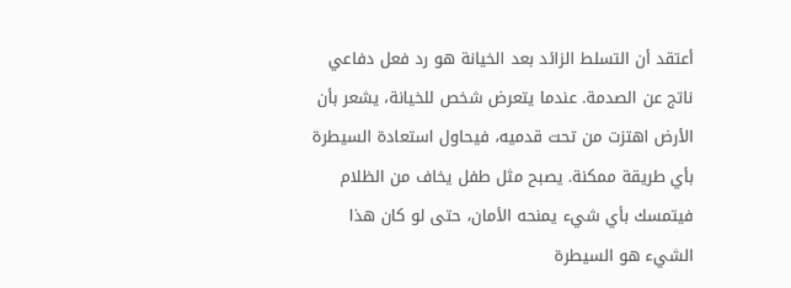أعتقد أن التسلط الزائد بعد الخيانة هو رد فعل دفاعي ناتج عن الصدمة. عندما يتعرض شخص للخيانة، يشعر بأن الأرض اهتزت من تحت قدميه، فيحاول استعادة السيطرة بأي طريقة ممكنة. يصبح مثل طفل يخاف من الظلام فيتمسك بأي شيء يمنحه الأمان، حتى لو كان هذا الشيء هو السيطرة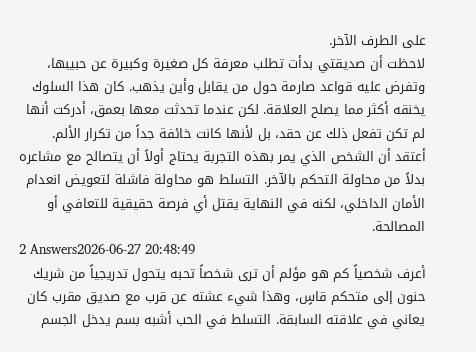على الطرف الآخر.
لاحظت أن صديقتي بدأت تطلب معرفة كل صغيرة وكبيرة عن حبيبها، وتفرض عليه قواعد صارمة حول من يقابل وأين يذهب. كان هذا السلوك يخنقه أكثر مما يصلح العلاقة. لكن عندما تحدثت معها بعمق، أدركت أنها لم تكن تفعل ذلك عن حقد، بل لأنها كانت خائفة جداً من تكرار الألم.
أعتقد أن الشخص الذي يمر بهذه التجربة يحتاج أولاً أن يتصالح مع مشاعره بدلاً من محاولة التحكم بالآخر. التسلط هو محاولة فاشلة لتعويض انعدام الأمان الداخلي، لكنه في النهاية يقتل أي فرصة حقيقية للتعافي أو المصالحة.
2 Answers2026-06-27 20:48:49
أعرف شخصياً كم هو مؤلم أن ترى شخصاً تحبه يتحول تدريجياً من شريك حنون إلى متحكم قاسٍ، وهذا شيء عشته عن قرب مع صديق مقرب كان يعاني في علاقته السابقة. التسلط في الحب أشبه بسم يدخل الجسم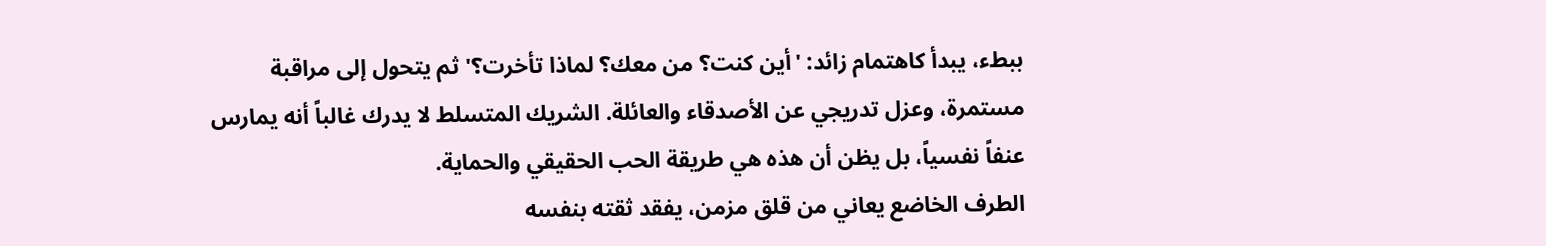ببطء، يبدأ كاهتمام زائد: 'أين كنت؟ من معك؟ لماذا تأخرت؟' ثم يتحول إلى مراقبة مستمرة، وعزل تدريجي عن الأصدقاء والعائلة. الشريك المتسلط لا يدرك غالباً أنه يمارس عنفاً نفسياً، بل يظن أن هذه هي طريقة الحب الحقيقي والحماية.
الطرف الخاضع يعاني من قلق مزمن، يفقد ثقته بنفسه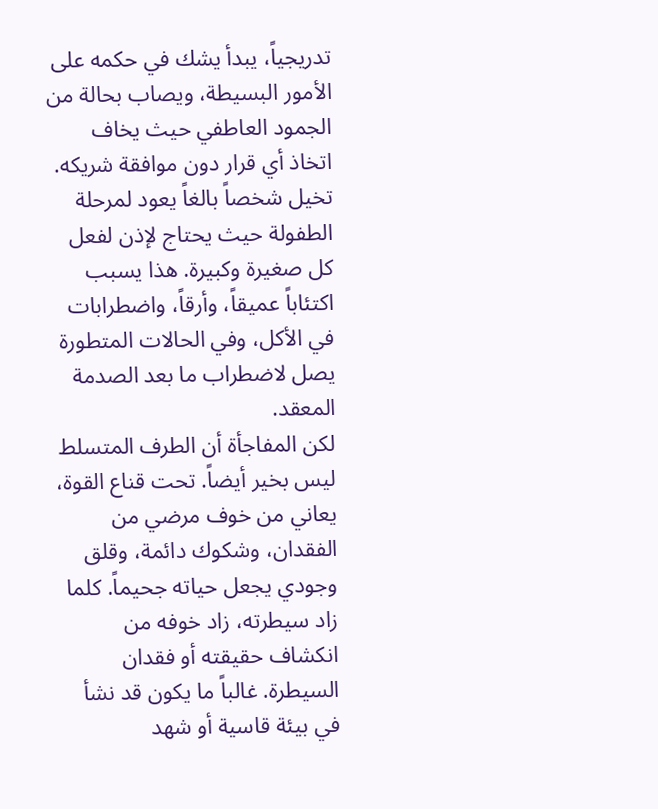تدريجياً، يبدأ يشك في حكمه على الأمور البسيطة، ويصاب بحالة من الجمود العاطفي حيث يخاف اتخاذ أي قرار دون موافقة شريكه. تخيل شخصاً بالغاً يعود لمرحلة الطفولة حيث يحتاج لإذن لفعل كل صغيرة وكبيرة. هذا يسبب اكتئاباً عميقاً، وأرقاً، واضطرابات في الأكل، وفي الحالات المتطورة يصل لاضطراب ما بعد الصدمة المعقد.
لكن المفاجأة أن الطرف المتسلط ليس بخير أيضاً. تحت قناع القوة، يعاني من خوف مرضي من الفقدان، وشكوك دائمة، وقلق وجودي يجعل حياته جحيماً. كلما زاد سيطرته، زاد خوفه من انكشاف حقيقته أو فقدان السيطرة. غالباً ما يكون قد نشأ في بيئة قاسية أو شهد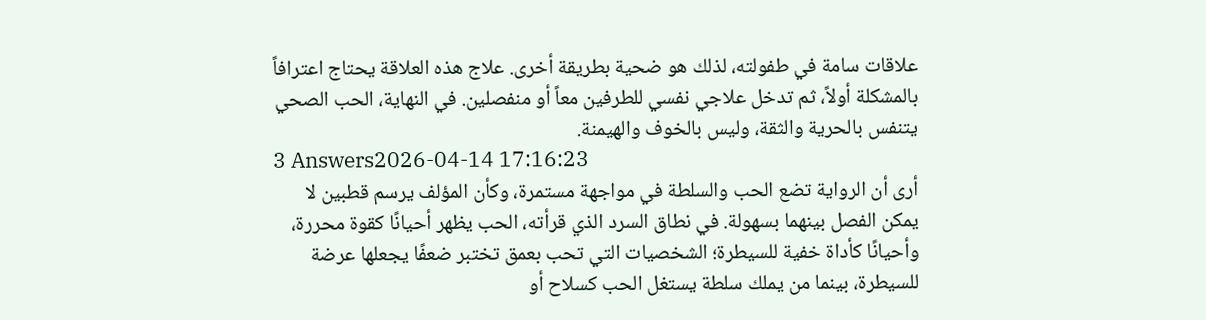علاقات سامة في طفولته، لذلك هو ضحية بطريقة أخرى. علاج هذه العلاقة يحتاج اعترافاً بالمشكلة أولاً، ثم تدخل علاجي نفسي للطرفين معاً أو منفصلين. في النهاية، الحب الصحي يتنفس بالحرية والثقة، وليس بالخوف والهيمنة.
3 Answers2026-04-14 17:16:23
أرى أن الرواية تضع الحب والسلطة في مواجهة مستمرة، وكأن المؤلف يرسم قطبين لا يمكن الفصل بينهما بسهولة. في نطاق السرد الذي قرأته، الحب يظهر أحيانًا كقوة محررة، وأحيانًا كأداة خفية للسيطرة؛ الشخصيات التي تحب بعمق تختبر ضعفًا يجعلها عرضة للسيطرة، بينما من يملك سلطة يستغل الحب كسلاح أو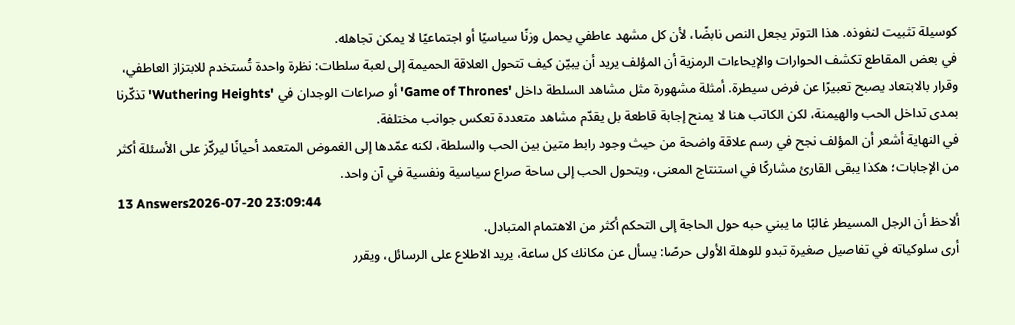كوسيلة تثبيت لنفوذه. هذا التوتر يجعل النص نابضًا، لأن كل مشهد عاطفي يحمل وزنًا سياسيًا أو اجتماعيًا لا يمكن تجاهله.
في بعض المقاطع تكشف الحوارات والإيحاءات الرمزية أن المؤلف يريد أن يبيّن كيف تتحول العلاقة الحميمة إلى لعبة سلطات: نظرة واحدة تُستخدم للابتزاز العاطفي، وقرار بالابتعاد يصبح تعبيرًا عن فرض سيطرة. أمثلة مشهورة مثل مشاهد السلطة داخل 'Game of Thrones' أو صراعات الوجدان في 'Wuthering Heights' تذكّرنا بمدى تداخل الحب والهيمنة، لكن الكاتب هنا لا يمنح إجابة قاطعة بل يقدّم مشاهد متعددة تعكس جوانب مختلفة.
في النهاية أشعر أن المؤلف نجح في رسم علاقة واضحة من حيث وجود رابط متين بين الحب والسلطة، لكنه عمّدها إلى الغموض المتعمد أحيانًا ليركّز على الأسئلة أكثر من الإجابات؛ هكذا يبقى القارئ مشاركًا في استنتاج المعنى، ويتحول الحب إلى ساحة صراع سياسية ونفسية في آن واحد.
13 Answers2026-07-20 23:09:44
ألاحظ أن الرجل المسيطر غالبًا ما يبني حبه حول الحاجة إلى التحكم أكثر من الاهتمام المتبادل.
أرى سلوكياته في تفاصيل صغيرة تبدو للوهلة الأولى حرصًا: يسأل عن مكانك كل ساعة، يريد الاطلاع على الرسائل، ويقرر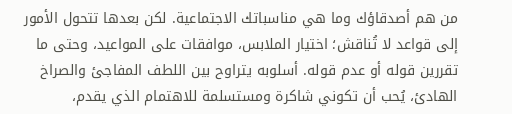من هم أصدقاؤك وما هي مناسباتك الاجتماعية. لكن بعدها تتحول الأمور إلى قواعد لا تُناقش؛ اختيار الملابس، موافقات على المواعيد، وحتى ما تقررين قوله أو عدم قوله. أسلوبه يتراوح بين اللطف المفاجئ والصراخ الهادئ، يُحب أن تكوني شاكرة ومستسلمة للاهتمام الذي يقدم،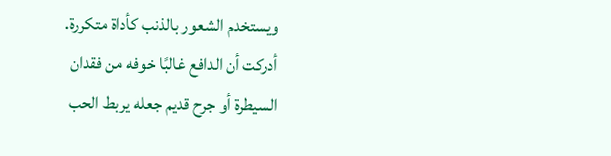ويستخدم الشعور بالذنب كأداة متكررة.
أدركت أن الدافع غالبًا خوفه من فقدان السيطرة أو جرح قديم جعله يربط الحب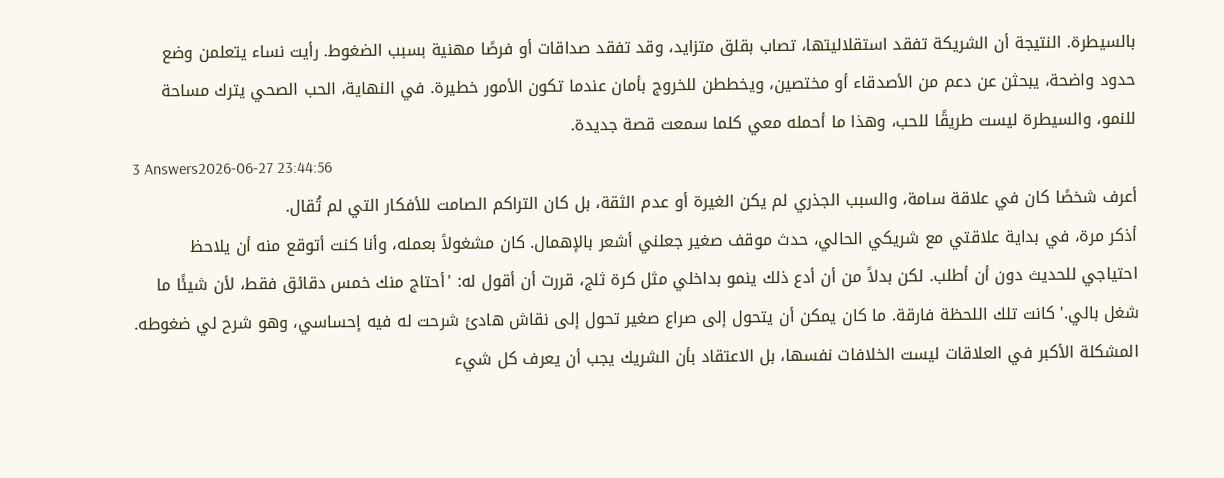بالسيطرة. النتيجة أن الشريكة تفقد استقلاليتها، تصاب بقلق متزايد، وقد تفقد صداقات أو فرصًا مهنية بسبب الضغوط. رأيت نساء يتعلمن وضع حدود واضحة، يبحثن عن دعم من الأصدقاء أو مختصين، ويخططن للخروج بأمان عندما تكون الأمور خطيرة. في النهاية، الحب الصحي يترك مساحة للنمو، والسيطرة ليست طريقًا للحب، وهذا ما أحمله معي كلما سمعت قصة جديدة.
3 Answers2026-06-27 23:44:56
أعرف شخصًا كان في علاقة سامة، والسبب الجذري لم يكن الغيرة أو عدم الثقة، بل كان التراكم الصامت للأفكار التي لم تُقال.
أذكر مرة، في بداية علاقتي مع شريكي الحالي، حدث موقف صغير جعلني أشعر بالإهمال. كان مشغولاً بعمله، وأنا كنت أتوقع منه أن يلاحظ احتياجي للحديث دون أن أطلب. لكن بدلاً من أن أدع ذلك ينمو بداخلي مثل كرة ثلج، قررت أن أقول له: 'أحتاج منك خمس دقائق فقط، لأن شيئًا ما شغل بالي.' كانت تلك اللحظة فارقة. ما كان يمكن أن يتحول إلى صراع صغير تحول إلى نقاش هادئ شرحت له فيه إحساسي، وهو شرح لي ضغوطه.
المشكلة الأكبر في العلاقات ليست الخلافات نفسها، بل الاعتقاد بأن الشريك يجب أن يعرف كل شيء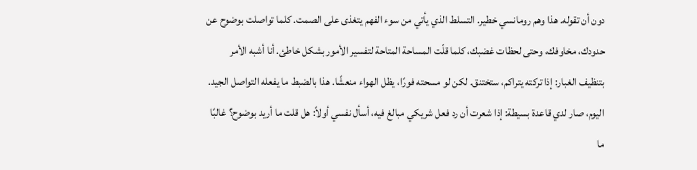دون أن تقوله. هذا وهم رومانسي خطير. التسلط الذي يأتي من سوء الفهم يتغذى على الصمت. كلما تواصلت بوضوح عن حدودك، مخاوفك، وحتى لحظات غضبك، كلما قلّت المساحة المتاحة لتفسير الأمور بشكل خاطئ. أنا أشبه الأمر بتنظيف الغبار: إذا تركته يتراكم، ستختنق. لكن لو مسحته فورًا، يظل الهواء منعشًا. هذا بالضبط ما يفعله التواصل الجيد.
اليوم، صار لدي قاعدة بسيطة: إذا شعرت أن رد فعل شريكي مبالغ فيه، أسأل نفسي أولاً: هل قلت ما أريد بوضوح؟ غالبًا ما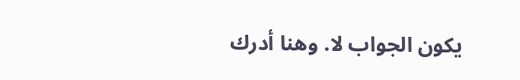يكون الجواب لا. وهنا أدرك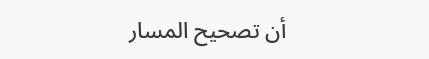أن تصحيح المسار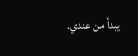يبدأ من عندي.